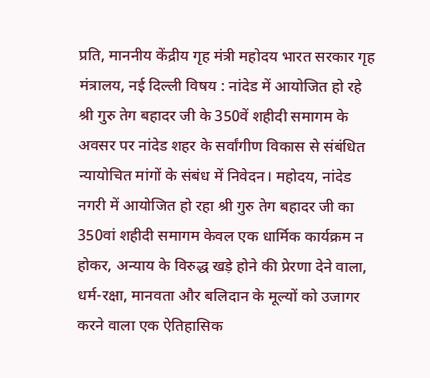प्रति, माननीय केंद्रीय गृह मंत्री महोदय भारत सरकार गृह मंत्रालय, नई दिल्ली विषय : नांदेड में आयोजित हो रहे श्री गुरु तेग बहादर जी के 350वें शहीदी समागम के अवसर पर नांदेड शहर के सर्वांगीण विकास से संबंधित न्यायोचित मांगों के संबंध में निवेदन। महोदय, नांदेड नगरी में आयोजित हो रहा श्री गुरु तेग बहादर जी का 350वां शहीदी समागम केवल एक धार्मिक कार्यक्रम न होकर, अन्याय के विरुद्ध खड़े होने की प्रेरणा देने वाला, धर्म-रक्षा, मानवता और बलिदान के मूल्यों को उजागर करने वाला एक ऐतिहासिक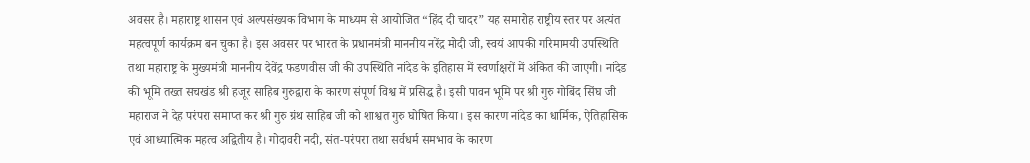अवसर है। महाराष्ट्र शासन एवं अल्पसंख्यक विभाग के माध्यम से आयोजित “हिंद दी चादर” यह समारोह राष्ट्रीय स्तर पर अत्यंत महत्वपूर्ण कार्यक्रम बन चुका है। इस अवसर पर भारत के प्रधानमंत्री माननीय नरेंद्र मोदी जी, स्वयं आपकी गरिमामयी उपस्थिति तथा महाराष्ट्र के मुख्यमंत्री माननीय देवेंद्र फडणवीस जी की उपस्थिति नांदेड के इतिहास में स्वर्णाक्षरों में अंकित की जाएगी। नांदेड की भूमि तख्त सचखंड श्री हजूर साहिब गुरुद्वारा के कारण संपूर्ण विश्व में प्रसिद्ध है। इसी पावन भूमि पर श्री गुरु गोबिंद सिंघ जी महाराज ने देह परंपरा समाप्त कर श्री गुरु ग्रंथ साहिब जी को शाश्वत गुरु घोषित किया। इस कारण नांदेड का धार्मिक, ऐतिहासिक एवं आध्यात्मिक महत्व अद्वितीय है। गोदावरी नदी, संत-परंपरा तथा सर्वधर्म समभाव के कारण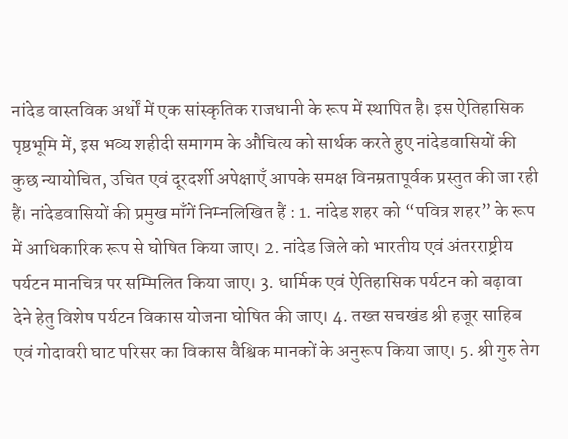नांदेड वास्तविक अर्थों में एक सांस्कृतिक राजधानी के रूप में स्थापित है। इस ऐतिहासिक पृष्ठभूमि में, इस भव्य शहीदी समागम के औचित्य को सार्थक करते हुए नांदेडवासियों की कुछ न्यायोचित, उचित एवं दूरदर्शी अपेक्षाएँ आपके समक्ष विनम्रतापूर्वक प्रस्तुत की जा रही हैं। नांदेडवासियों की प्रमुख माँगें निम्नलिखित हैं : 1. नांदेड शहर को “पवित्र शहर” के रूप में आधिकारिक रूप से घोषित किया जाए। 2. नांदेड जिले को भारतीय एवं अंतरराष्ट्रीय पर्यटन मानचित्र पर सम्मिलित किया जाए। 3. धार्मिक एवं ऐतिहासिक पर्यटन को बढ़ावा देने हेतु विशेष पर्यटन विकास योजना घोषित की जाए। 4. तख्त सचखंड श्री हजूर साहिब एवं गोदावरी घाट परिसर का विकास वैश्विक मानकों के अनुरूप किया जाए। 5. श्री गुरु तेग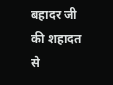बहादर जी की शहादत से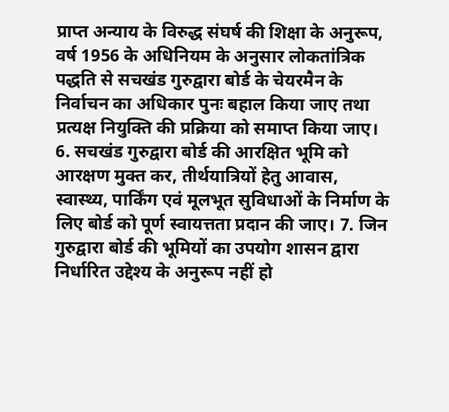प्राप्त अन्याय के विरुद्ध संघर्ष की शिक्षा के अनुरूप, वर्ष 1956 के अधिनियम के अनुसार लोकतांत्रिक पद्धति से सचखंड गुरुद्वारा बोर्ड के चेयरमैन के निर्वाचन का अधिकार पुनः बहाल किया जाए तथा प्रत्यक्ष नियुक्ति की प्रक्रिया को समाप्त किया जाए। 6. सचखंड गुरुद्वारा बोर्ड की आरक्षित भूमि को आरक्षण मुक्त कर, तीर्थयात्रियों हेतु आवास, स्वास्थ्य, पार्किंग एवं मूलभूत सुविधाओं के निर्माण के लिए बोर्ड को पूर्ण स्वायत्तता प्रदान की जाए। 7. जिन गुरुद्वारा बोर्ड की भूमियों का उपयोग शासन द्वारा निर्धारित उद्देश्य के अनुरूप नहीं हो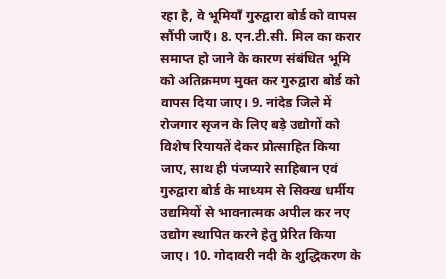रहा है, वे भूमियाँ गुरुद्वारा बोर्ड को वापस सौंपी जाएँ। 8. एन.टी.सी. मिल का करार समाप्त हो जाने के कारण संबंधित भूमि को अतिक्रमण मुक्त कर गुरुद्वारा बोर्ड को वापस दिया जाए। 9. नांदेड जिले में रोजगार सृजन के लिए बड़े उद्योगों को विशेष रियायतें देकर प्रोत्साहित किया जाए, साथ ही पंजप्यारे साहिबान एवं गुरुद्वारा बोर्ड के माध्यम से सिक्ख धर्मीय उद्यमियों से भावनात्मक अपील कर नए उद्योग स्थापित करने हेतु प्रेरित किया जाए। 10. गोदावरी नदी के शुद्धिकरण के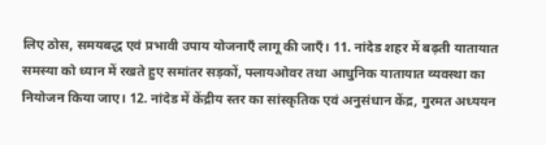लिए ठोस, समयबद्ध एवं प्रभावी उपाय योजनाएँ लागू की जाएँ। 11. नांदेड शहर में बढ़ती यातायात समस्या को ध्यान में रखते हुए समांतर सड़कों, फ्लायओवर तथा आधुनिक यातायात व्यवस्था का नियोजन किया जाए। 12. नांदेड में केंद्रीय स्तर का सांस्कृतिक एवं अनुसंधान केंद्र, गुरमत अध्ययन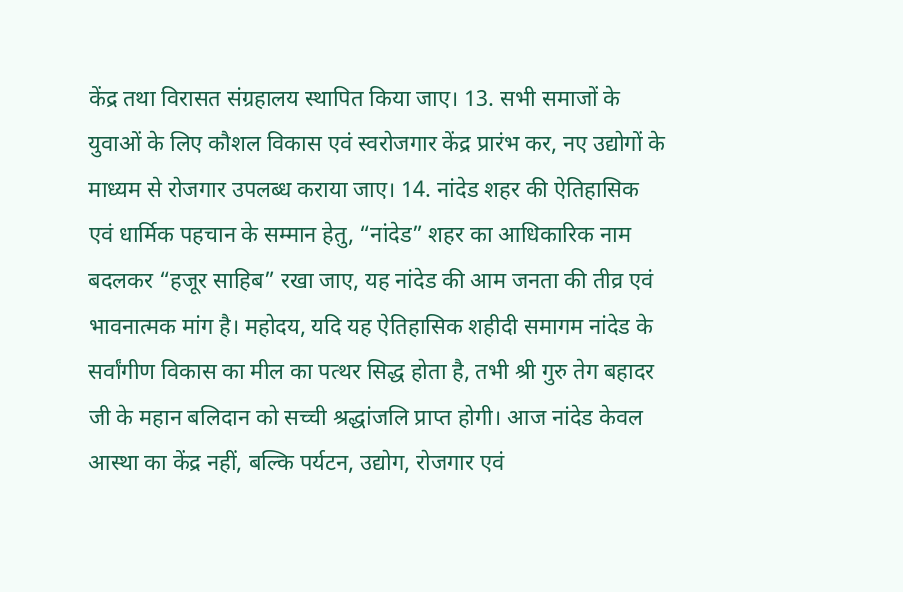केंद्र तथा विरासत संग्रहालय स्थापित किया जाए। 13. सभी समाजों के युवाओं के लिए कौशल विकास एवं स्वरोजगार केंद्र प्रारंभ कर, नए उद्योगों के माध्यम से रोजगार उपलब्ध कराया जाए। 14. नांदेड शहर की ऐतिहासिक एवं धार्मिक पहचान के सम्मान हेतु, “नांदेड” शहर का आधिकारिक नाम बदलकर “हजूर साहिब” रखा जाए, यह नांदेड की आम जनता की तीव्र एवं भावनात्मक मांग है। महोदय, यदि यह ऐतिहासिक शहीदी समागम नांदेड के सर्वांगीण विकास का मील का पत्थर सिद्ध होता है, तभी श्री गुरु तेग बहादर जी के महान बलिदान को सच्ची श्रद्धांजलि प्राप्त होगी। आज नांदेड केवल आस्था का केंद्र नहीं, बल्कि पर्यटन, उद्योग, रोजगार एवं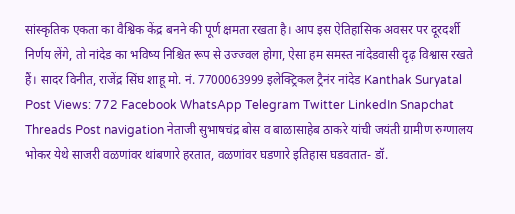सांस्कृतिक एकता का वैश्विक केंद्र बनने की पूर्ण क्षमता रखता है। आप इस ऐतिहासिक अवसर पर दूरदर्शी निर्णय लेंगे, तो नांदेड का भविष्य निश्चित रूप से उज्ज्वल होगा, ऐसा हम समस्त नांदेडवासी दृढ़ विश्वास रखते हैं। सादर विनीत, राजेंद्र सिंघ शाहू मो. नं. 7700063999 इलेक्ट्रिकल ट्रैनंर नांदेड Kanthak Suryatal Post Views: 772 Facebook WhatsApp Telegram Twitter LinkedIn Snapchat Threads Post navigation नेताजी सुभाषचंद्र बोस व बाळासाहेब ठाकरे यांची जयंती ग्रामीण रुग्णालय भोकर येथे साजरी वळणांवर थांबणारे हरतात, वळणांवर घडणारे इतिहास घडवतात- डॉ.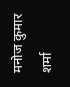मनोज कुमार शर्मा